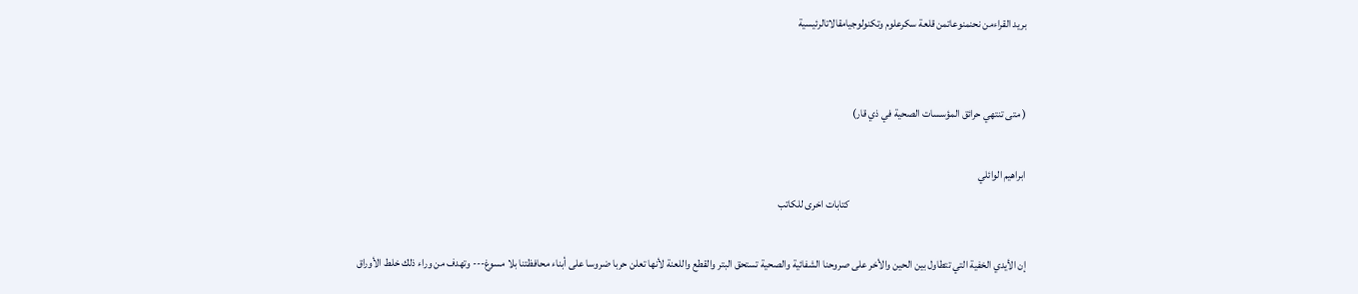بريد القراءمن نحنمنوعاتمن قلعة سكرعلوم وتكنولوجيامقالاتالرئيسية


( متى تنتهي حرائق المؤسسات الصحية في ذي قار)

ابراهيم الوائلي
                                                                                   كتابات اخرى للكاتب

إن الأيدي الخفية التي تتطاول بين الحين والأخر على صروحنا الشفائية والصحية تستحق البتر والقطع واللعنة لأنها تعلن حربا ضروسا على أبناء محافظتنا بلا مسوغ--- وتهدف من وراء ذلك خلط الأوراق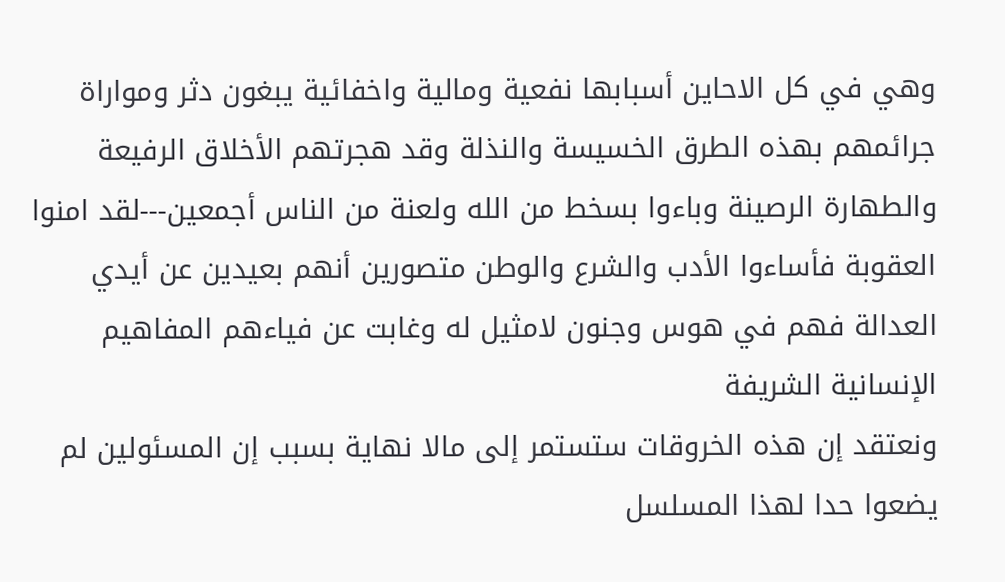وهي في كل الاحاين أسبابها نفعية ومالية واخفائية يبغون دثر ومواراة جرائمهم بهذه الطرق الخسيسة والنذلة وقد هجرتهم الأخلاق الرفيعة والطهارة الرصينة وباءوا بسخط من الله ولعنة من الناس أجمعين---لقد امنوا العقوبة فأساءوا الأدب والشرع والوطن متصورين أنهم بعيدين عن أيدي العدالة فهم في هوس وجنون لامثيل له وغابت عن فياءهم المفاهيم الإنسانية الشريفة
ونعتقد إن هذه الخروقات ستستمر إلى مالا نهاية بسبب إن المسئولين لم يضعوا حدا لهذا المسلسل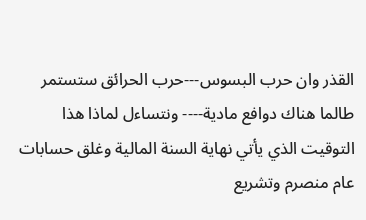القذر وان حرب البسوس---حرب الحرائق ستستمر طالما هناك دوافع مادية---- ونتساءل لماذا هذا التوقيت الذي يأتي نهاية السنة المالية وغلق حسابات عام منصرم وتشريع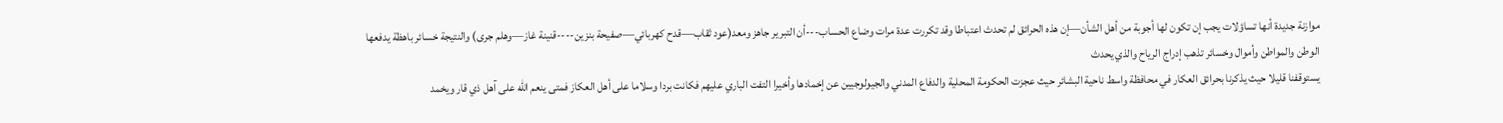موازنة جديدة أنها تساؤلات يجب إن تكون لها أجوبة من أهل الشأن—إن هذه الحرائق لم تحدث اعتباطا وقد تكررت عدة مرات وضاع الحساب---أن التبرير جاهز ومعد(عود ثقاب—قدح كهربائي—صفيحة بنزين----قنينة غاز—وهلم جرى) والنتيجة خسائر باهظة يدفعها الوطن والمواطن وأموال وخسائر تذهب إدراج الرياح والذي يحدث
يستوقفنا قليلا حيث يذكرنا بحرائق العكار في محافظة واسط ناحية البشائر حيث عجزت الحكومة المحلية والدفاع المدني والجيولوجيين عن إخمادها وأخيرا التفت الباري عليهم فكانت بردا وسلاما على أهل العكاز فمتى ينعم الله على آهل ذي قار ويخمد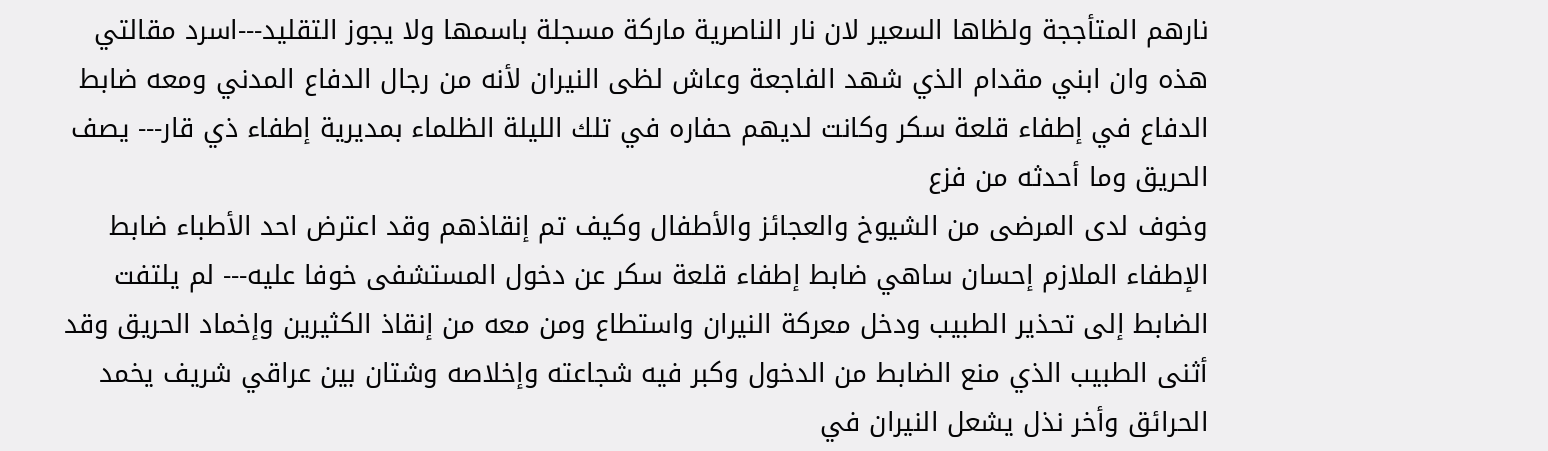نارهم المتأججة ولظاها السعير لان نار الناصرية ماركة مسجلة باسمها ولا يجوز التقليد---اسرد مقالتي هذه وان ابني مقدام الذي شهد الفاجعة وعاش لظى النيران لأنه من رجال الدفاع المدني ومعه ضابط الدفاع في إطفاء قلعة سكر وكانت لديهم حفاره في تلك الليلة الظلماء بمديرية إطفاء ذي قار--- يصف الحريق وما أحدثه من فزع
وخوف لدى المرضى من الشيوخ والعجائز والأطفال وكيف تم إنقاذهم وقد اعترض احد الأطباء ضابط الإطفاء الملازم إحسان ساهي ضابط إطفاء قلعة سكر عن دخول المستشفى خوفا عليه--- لم يلتفت الضابط إلى تحذير الطبيب ودخل معركة النيران واستطاع ومن معه من إنقاذ الكثيرين وإخماد الحريق وقد أثنى الطبيب الذي منع الضابط من الدخول وكبر فيه شجاعته وإخلاصه وشتان بين عراقي شريف يخمد الحرائق وأخر نذل يشعل النيران في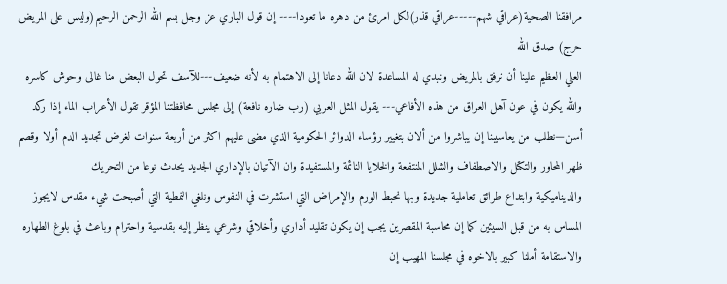مرافقنا الصحية(عراقي شهم-----عراقي قذر)لكل امرئ من دهره ما تعودا---- إن قول الباري عز وجل بسم الله الرحمن الرحيم(وليس على المريض حرج) صدق الله
العلي العظيم علينا أن نرفق بالمريض ونبدي له المساعدة لان الله دعانا إلى الاهتمام به لأنه ضعيف---للآسف تحول البعض منا غالى وحوش كاسره والله يكون في عون آهل العراق من هذه الأفاعي--- يقول المثل العربي (رب ضاره نافعة) إلى مجلس محافظتنا المؤقر تقول الأعراب الماء إذا ركد أسن—نطلب من يعاسيبنا إن يباشروا من ألان بتغيير رؤساء الدوائر الحكومية الذي مضى عليهم اكثر من أربعة سنوات لغرض تجديد الدم أولا وقصم ظهر المحاور والتكتل والاصطفاف والشلل المنتفعة والخلايا النائمة والمستفيدة وان الآتيان بالإداري الجديد يحدث نوعا من التحريك
والديناميكية وابتداع طرائق تعاملية جديدة وبها نحبط الورم والإمراض التي استشرت في النفوس ونلغي النمطية التي أصبحت شيء مقدس لايجوز المساس به من قبل السيئين كما إن محاسبة المقصرين يجب إن يكون تقليد أداري وأخلاقي وشرعي ينظر إليه بقدسية واحترام وباعث في بلوغ الطهاره والاستقامة أملنا كبير بالاخوه في مجلسنا المهيب إن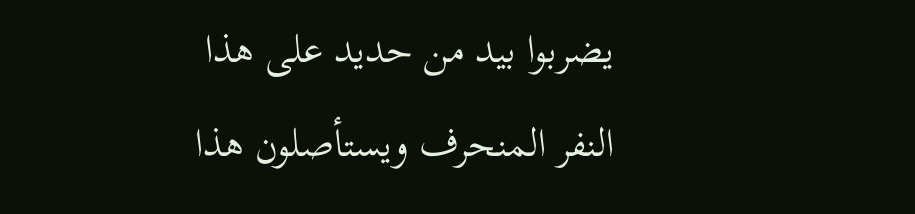يضربوا بيد من حديد على هذا النفر المنحرف ويستأصلون هذا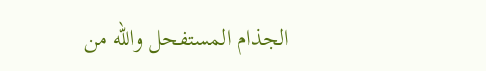الجذام المستفحل والله من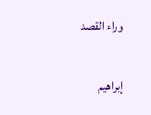وراء القصد

إبراهيم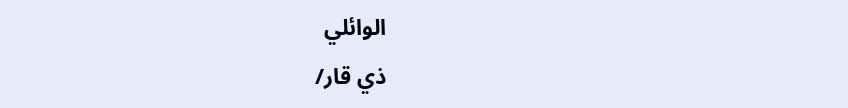الوائلي
ذي قار/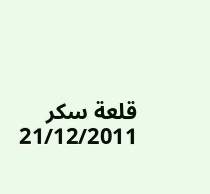قلعة سكر
21/12/2011